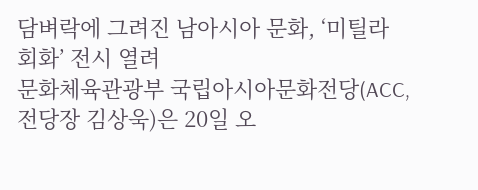담벼락에 그려진 남아시아 문화, ‘미틸라 회화’ 전시 열려
문화체육관광부 국립아시아문화전당(ACC, 전당장 김상욱)은 20일 오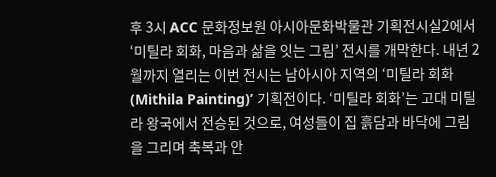후 3시 ACC 문화정보원 아시아문화박물관 기획전시실2에서 ‘미틸라 회화, 마음과 삶을 잇는 그림’ 전시를 개막한다. 내년 2월까지 열리는 이번 전시는 남아시아 지역의 ‘미틸라 회화(Mithila Painting)’ 기획전이다. ‘미틸라 회화’는 고대 미틸라 왕국에서 전승된 것으로, 여성들이 집 흙담과 바닥에 그림을 그리며 축복과 안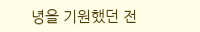녕을 기원했던 전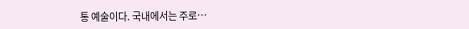통 예술이다. 국내에서는 주로…